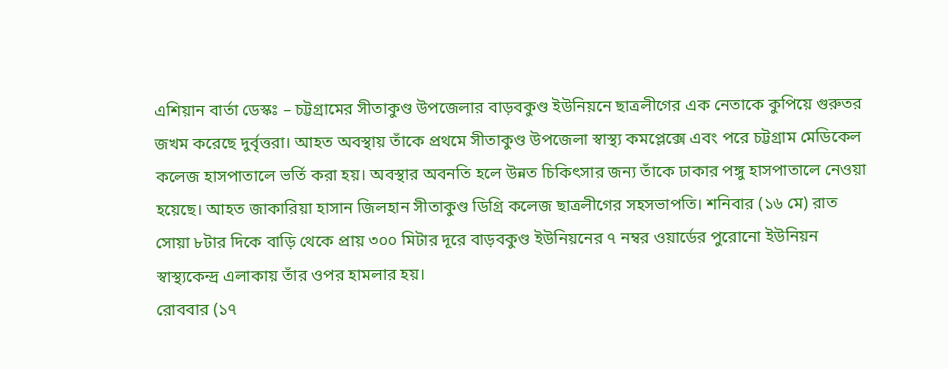এশিয়ান বার্তা ডেস্কঃ – চট্টগ্রামের সীতাকুণ্ড উপজেলার বাড়বকুণ্ড ইউনিয়নে ছাত্রলীগের এক নেতাকে কুপিয়ে গুরুতর জখম করেছে দুর্বৃত্তরা। আহত অবস্থায় তাঁকে প্রথমে সীতাকুণ্ড উপজেলা স্বাস্থ্য কমপ্লেক্সে এবং পরে চট্টগ্রাম মেডিকেল কলেজ হাসপাতালে ভর্তি করা হয়। অবস্থার অবনতি হলে উন্নত চিকিৎসার জন্য তাঁকে ঢাকার পঙ্গু হাসপাতালে নেওয়া হয়েছে। আহত জাকারিয়া হাসান জিলহান সীতাকুণ্ড ডিগ্রি কলেজ ছাত্রলীগের সহসভাপতি। শনিবার (১৬ মে) রাত সোয়া ৮টার দিকে বাড়ি থেকে প্রায় ৩০০ মিটার দূরে বাড়বকুণ্ড ইউনিয়নের ৭ নম্বর ওয়ার্ডের পুরোনো ইউনিয়ন স্বাস্থ্যকেন্দ্র এলাকায় তাঁর ওপর হামলার হয়।
রোববার (১৭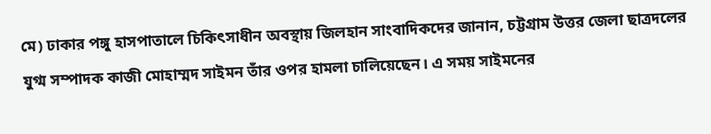মে) ঢাকার পঙ্গু হাসপাতালে চিকিৎসাধীন অবস্থায় জিলহান সাংবাদিকদের জানান, চট্টগ্রাম উত্তর জেলা ছাত্রদলের যুগ্ম সম্পাদক কাজী মোহাম্মদ সাইমন তাঁর ওপর হামলা চালিয়েছেন। এ সময় সাইমনের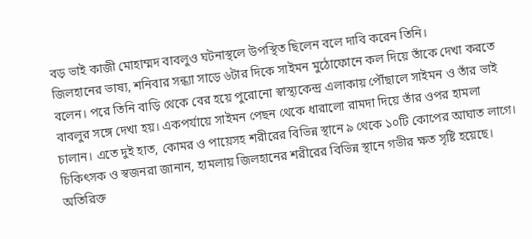বড় ভাই কাজী মোহাম্মদ বাবলুও ঘটনাস্থলে উপস্থিত ছিলেন বলে দাবি করেন তিনি।
জিলহানের ভাষ্য, শনিবার সন্ধ্যা সাড়ে ৬টার দিকে সাইমন মুঠোফোনে কল দিয়ে তাঁকে দেখা করতে বলেন। পরে তিনি বাড়ি থেকে বের হয়ে পুরোনো স্বাস্থ্যকেন্দ্র এলাকায় পৌঁছালে সাইমন ও তাঁর ভাই বাবলুর সঙ্গে দেখা হয়। একপর্যায়ে সাইমন পেছন থেকে ধারালো রামদা দিয়ে তাঁর ওপর হামলা চালান। এতে দুই হাত, কোমর ও পায়েসহ শরীরের বিভিন্ন স্থানে ৯ থেকে ১০টি কোপের আঘাত লাগে।
চিকিৎসক ও স্বজনরা জানান, হামলায় জিলহানের শরীরের বিভিন্ন স্থানে গভীর ক্ষত সৃষ্টি হয়েছে। অতিরিক্ত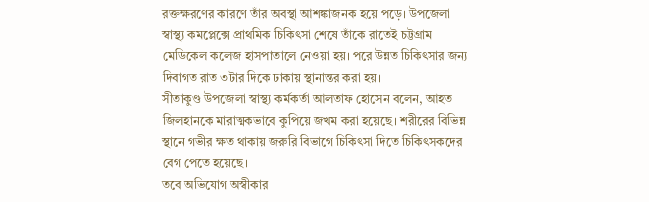রক্তক্ষরণের কারণে তাঁর অবস্থা আশঙ্কাজনক হয়ে পড়ে। উপজেলা স্বাস্থ্য কমপ্লেক্সে প্রাথমিক চিকিৎসা শেষে তাঁকে রাতেই চট্টগ্রাম মেডিকেল কলেজ হাসপাতালে নেওয়া হয়। পরে উন্নত চিকিৎসার জন্য দিবাগত রাত ৩টার দিকে ঢাকায় স্থানান্তর করা হয়।
সীতাকুণ্ড উপজেলা স্বাস্থ্য কর্মকর্তা আলতাফ হোসেন বলেন, আহত জিলহানকে মারাত্মকভাবে কুপিয়ে জখম করা হয়েছে। শরীরের বিভিন্ন স্থানে গভীর ক্ষত থাকায় জরুরি বিভাগে চিকিৎসা দিতে চিকিৎসকদের বেগ পেতে হয়েছে।
তবে অভিযোগ অস্বীকার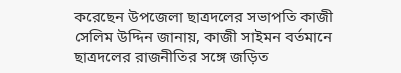করেছেন উপজেলা ছাত্রদলের সভাপতি কাজী সেলিম উদ্দিন জানায়, কাজী সাইমন বর্তমানে ছাত্রদলের রাজনীতির সঙ্গে জড়িত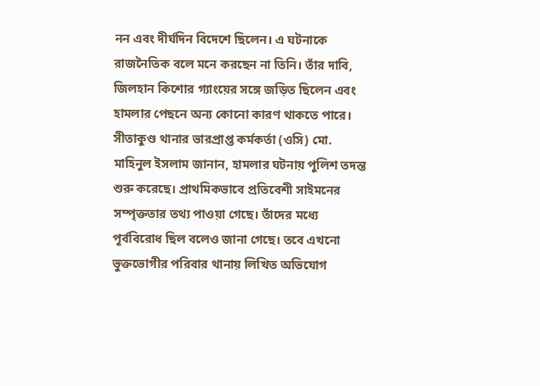নন এবং দীর্ঘদিন বিদেশে ছিলেন। এ ঘটনাকে রাজনৈতিক বলে মনে করছেন না তিনি। তাঁর দাবি, জিলহান কিশোর গ্যাংয়ের সঙ্গে জড়িত ছিলেন এবং হামলার পেছনে অন্য কোনো কারণ থাকতে পারে।
সীতাকুণ্ড থানার ভারপ্রাপ্ত কর্মকর্তা (ওসি) মো. মাহিনুল ইসলাম জানান, হামলার ঘটনায় পুলিশ তদন্ত শুরু করেছে। প্রাথমিকভাবে প্রতিবেশী সাইমনের সম্পৃক্ততার তথ্য পাওয়া গেছে। তাঁদের মধ্যে পূর্ববিরোধ ছিল বলেও জানা গেছে। তবে এখনো ভুক্তভোগীর পরিবার থানায় লিখিত অভিযোগ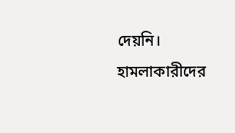দেয়নি। হামলাকারীদের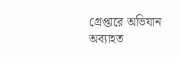গ্রেপ্তারে অভিযান অব্যাহত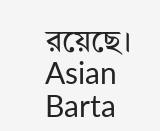রয়েছে।
Asian Barta